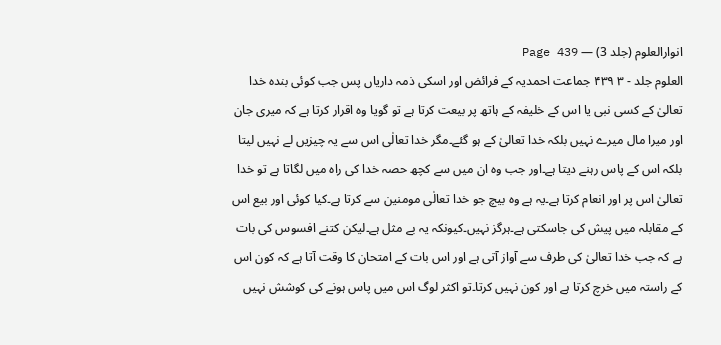انوارالعلوم (جلد 3) — Page 439
العلوم جلد - ۳ ۴۳۹ جماعت احمدیہ کے فرائض اور اسکی ذمہ داریاں پس جب کوئی بندہ خدا تعالیٰ کے کسی نبی یا اس کے خلیفہ کے ہاتھ پر بیعت کرتا ہے تو گویا وہ اقرار کرتا ہے کہ میری جان اور میرا مال میرے نہیں بلکہ خدا تعالیٰ کے ہو گئے۔مگر خدا تعالٰی اس سے یہ چیزیں لے نہیں لیتا بلکہ اس کے پاس رہنے دیتا ہے۔اور جب وہ ان میں سے کچھ حصہ خدا کی راہ میں لگاتا ہے تو خدا تعالیٰ اس پر اور انعام کرتا ہے۔یہ ہے وہ بیچ جو خدا تعالٰی مومنین سے کرتا ہے۔کیا کوئی اور بیع اس کے مقابلہ میں پیش کی جاسکتی ہے۔ہرگز نہیں۔کیونکہ یہ بے مثل ہے۔لیکن کتنے افسوس کی بات ہے کہ جب خدا تعالیٰ کی طرف سے آواز آتی ہے اور اس بات کے امتحان کا وقت آتا ہے کہ کون اس کے راستہ میں خرچ کرتا ہے اور کون نہیں کرتا۔تو اکثر لوگ اس میں پاس ہونے کی کوشش نہیں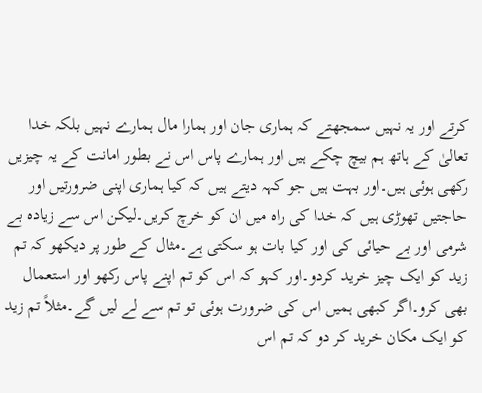کرتے اور یہ نہیں سمجھتے کہ ہماری جان اور ہمارا مال ہمارے نہیں بلکہ خدا تعالیٰ کے ہاتھ ہم بیچ چکے ہیں اور ہمارے پاس اس نے بطور امانت کے یہ چیزیں رکھی ہوئی ہیں۔اور بہت ہیں جو کہہ دیتے ہیں کہ کیا ہماری اپنی ضرورتیں اور حاجتیں تھوڑی ہیں کہ خدا کی راہ میں ان کو خرچ کریں۔لیکن اس سے زیادہ بے شرمی اور بے حیائی کی اور کیا بات ہو سکتی ہے۔مثال کے طور پر دیکھو کہ تم زید کو ایک چیز خرید کردو۔اور کہو کہ اس کو تم اپنے پاس رکھو اور استعمال بھی کرو۔اگر کبھی ہمیں اس کی ضرورت ہوئی تو تم سے لے لیں گے۔مثلاً تم زید کو ایک مکان خرید کر دو کہ تم اس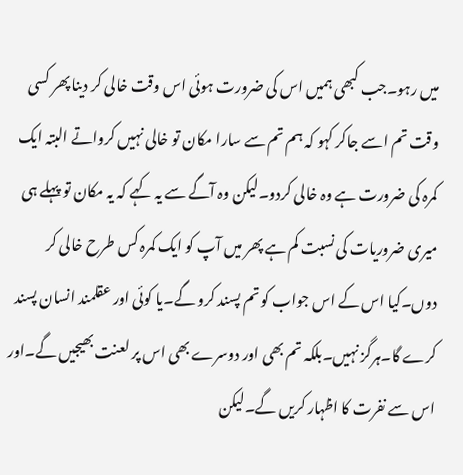میں رہو۔جب کبھی ہمیں اس کی ضرورت ہوئی اس وقت خالی کر دینا پھر کسی وقت تم اسے جاکر کہو کہ ہم تم سے سارا مکان تو خالی نہیں کرواتے البتہ ایک کمرہ کی ضرورت ہے وہ خالی کردو۔لیکن وہ آگے سے یہ کہے کہ یہ مکان تو پہلے ہی میری ضروریات کی نسبت کم ہے پھر میں آپ کو ایک کمرہ کس طرح خالی کر دوں۔کیا اس کے اس جواب کو تم پسند کرو گے۔یا کوئی اور عقلمند انسان پسند کرے گا۔ہرگز نہیں۔بلکہ تم بھی اور دوسرے بھی اس پر لعنت بھیجیں گے۔اور اس سے نفرت کا اظہار کریں گے۔لیکن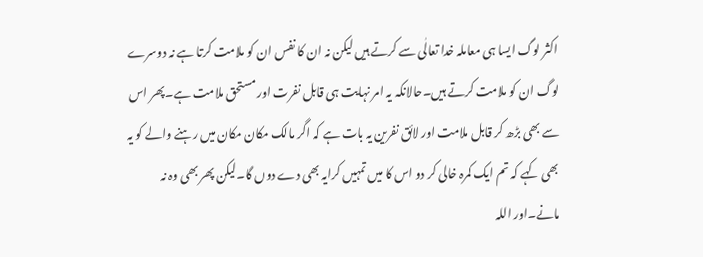اکثر لوگ ایسا ہی معاملہ خدا تعالٰی سے کرتے ہیں لیکن نہ ان کا نفس ان کو ملامت کرتا ہے نہ دوسرے لوگ ان کو ملامت کرتے ہیں۔حالانکہ یہ امر نہایت ہی قابل نفرت اور مستحق ملامت ہے۔پھر اس سے بھی بڑھ کر قابل ملامت اور لائق نفرین یہ بات ہے کہ اگر مالک مکان مکان میں رہنے والے کو یہ بھی کہے کہ تم ایک کمرہ خالی کر دو اس کا میں تمہیں کرایہ بھی دے دوں گا۔لیکن پھر بھی وہ نہ مانے۔اور اللہ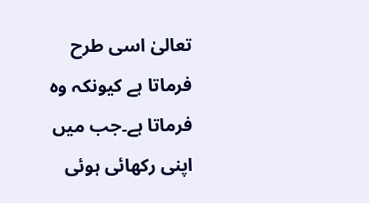تعالیٰ اسی طرح فرماتا ہے کیونکہ وہ فرماتا ہے۔جب میں اپنی رکھائی ہوئی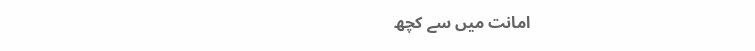امانت میں سے کچھ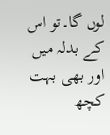لوں گا۔تو اس کے بدلہ میں اور بھی بہت کچھ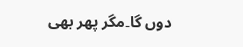دوں گا۔مگر پھر بھی